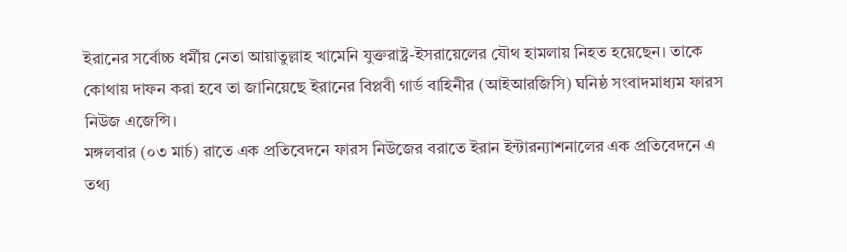ইরানের সর্বোচ্চ ধর্মীয় নেতা আয়াতুল্লাহ খামেনি যুক্তরাষ্ট্র-ইসরায়েলের যৌথ হামলায় নিহত হয়েছেন। তাকে কোথায় দাফন করা হবে তা জানিয়েছে ইরানের বিপ্লবী গার্ড বাহিনীর (আইআরজিসি) ঘনিষ্ঠ সংবাদমাধ্যম ফারস নিউজ এজেন্সি।
মঙ্গলবার (০৩ মার্চ) রাতে এক প্রতিবেদনে ফারস নিউজের বরাতে ইরান ইন্টারন্যাশনালের এক প্রতিবেদনে এ তথ্য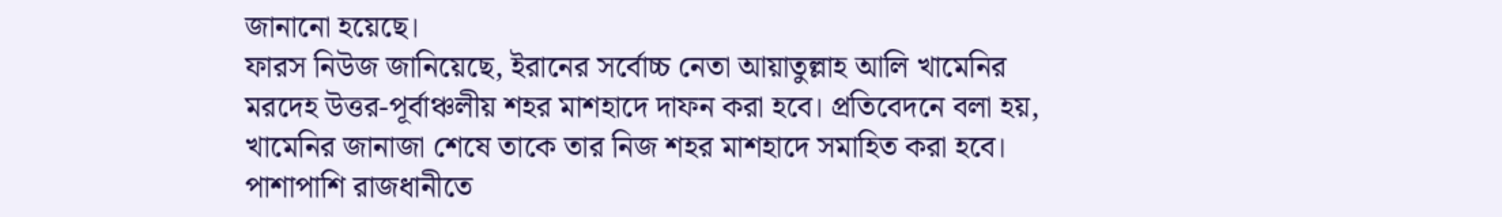জানানো হয়েছে।
ফারস নিউজ জানিয়েছে, ইরানের সর্বোচ্চ নেতা আয়াতুল্লাহ আলি খামেনির মরদেহ উত্তর-পূর্বাঞ্চলীয় শহর মাশহাদে দাফন করা হবে। প্রতিবেদনে বলা হয়, খামেনির জানাজা শেষে তাকে তার নিজ শহর মাশহাদে সমাহিত করা হবে। পাশাপাশি রাজধানীতে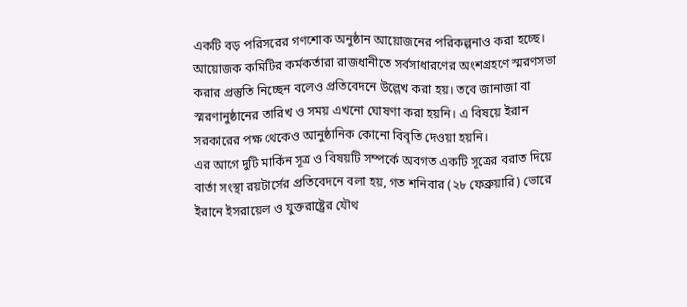একটি বড় পরিসরের গণশোক অনুষ্ঠান আয়োজনের পরিকল্পনাও করা হচ্ছে।
আয়োজক কমিটির কর্মকর্তারা রাজধানীতে সর্বসাধারণের অংশগ্রহণে স্মরণসভা করার প্রস্তুতি নিচ্ছেন বলেও প্রতিবেদনে উল্লেখ করা হয়। তবে জানাজা বা স্মরণানুষ্ঠানের তারিখ ও সময় এখনো ঘোষণা করা হয়নি। এ বিষয়ে ইরান সরকারের পক্ষ থেকেও আনুষ্ঠানিক কোনো বিবৃতি দেওয়া হয়নি।
এর আগে দুটি মার্কিন সূত্র ও বিষয়টি সম্পর্কে অবগত একটি সূত্রের বরাত দিয়ে বার্তা সংস্থা রয়টার্সের প্রতিবেদনে বলা হয়, গত শনিবার (২৮ ফেব্রুয়ারি) ভোরে ইরানে ইসরায়েল ও যুক্তরাষ্ট্রের যৌথ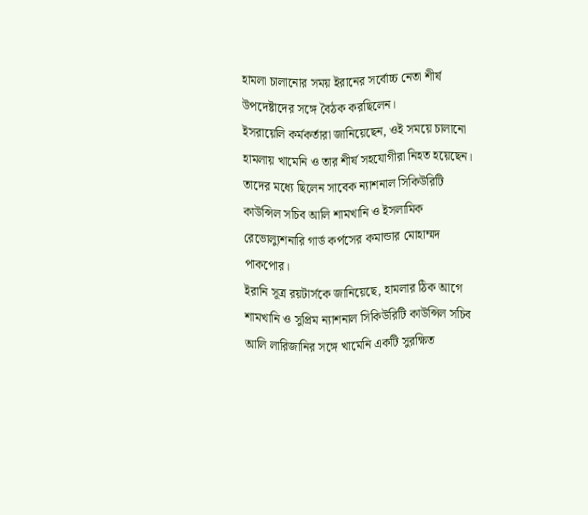হামলা চালানোর সময় ইরানের সর্বোচ্চ নেতা শীর্ষ উপদেষ্টাদের সঙ্গে বৈঠক করছিলেন।
ইসরায়েলি কর্মকর্তারা জানিয়েছেন, ওই সময়ে চালানো হামলায় খামেনি ও তার শীর্ষ সহযোগীরা নিহত হয়েছেন। তাদের মধ্যে ছিলেন সাবেক ন্যাশনাল সিকিউরিটি কাউন্সিল সচিব আলি শামখানি ও ইসলামিক রেভোল্যুশনারি গার্ড কর্পসের কমান্ডার মোহাম্মদ পাকপোর।
ইরানি সূত্র রয়টার্সকে জানিয়েছে, হামলার ঠিক আগে শামখানি ও সুপ্রিম ন্যাশনাল সিকিউরিটি কাউন্সিল সচিব আলি লারিজানির সঙ্গে খামেনি একটি সুরক্ষিত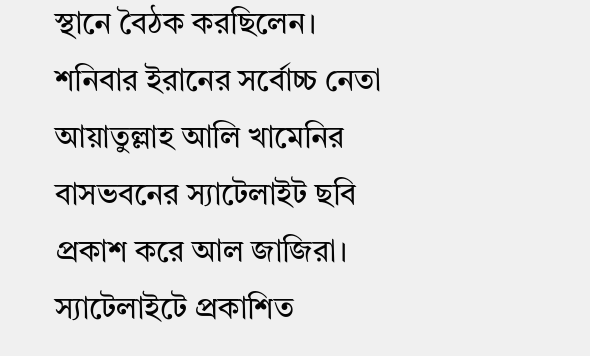স্থানে বৈঠক করছিলেন।
শনিবার ইরানের সর্বোচ্চ নেতা আয়াতুল্লাহ আলি খামেনির বাসভবনের স্যাটেলাইট ছবি প্রকাশ করে আল জাজিরা। স্যাটেলাইটে প্রকাশিত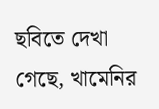ছবিতে দেখা গেছে, খামেনির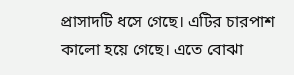প্রাসাদটি ধসে গেছে। এটির চারপাশ কালো হয়ে গেছে। এতে বোঝা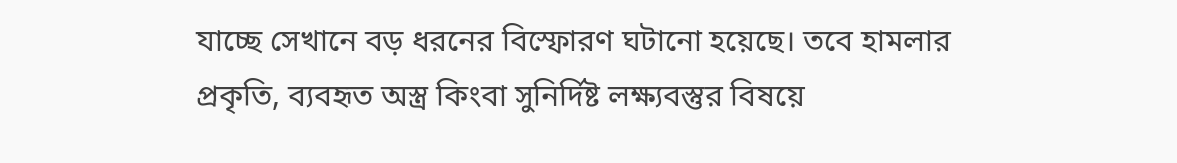যাচ্ছে সেখানে বড় ধরনের বিস্ফোরণ ঘটানো হয়েছে। তবে হামলার প্রকৃতি, ব্যবহৃত অস্ত্র কিংবা সুনির্দিষ্ট লক্ষ্যবস্তুর বিষয়ে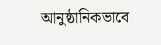আনুষ্ঠানিকভাবে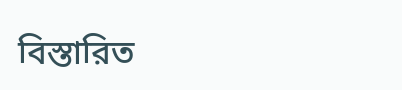বিস্তারিত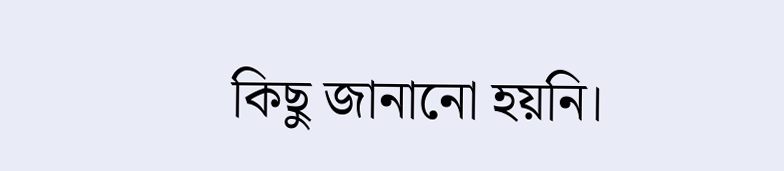কিছু জানানো হয়নি।